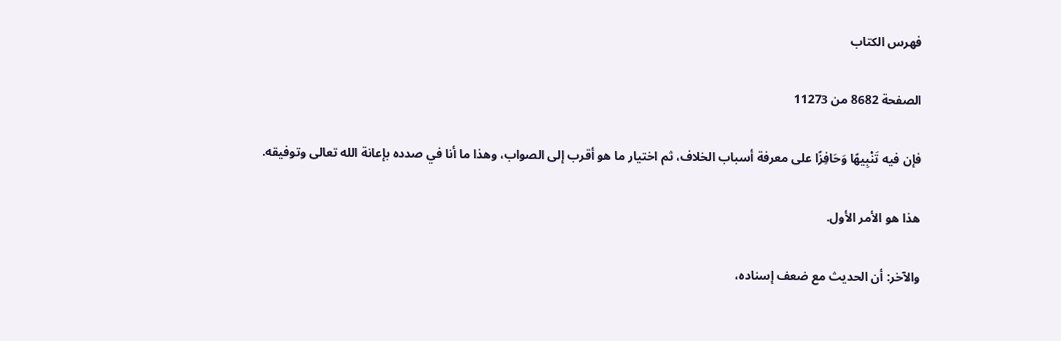فهرس الكتاب

الصفحة 8682 من 11273

فإن فيه تَنْبِيهًا وَحَافِزًا على معرفة أسباب الخلاف، ثم اختيار ما هو أقرب إلى الصواب، وهذا ما أنا في صدده بإعانة الله تعالى وتوفيقه.

هذا هو الأمر الأول.

والآخر: أن الحديث مع ضعف إسناده،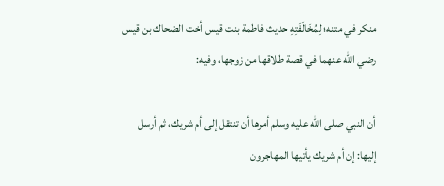منكر في متنه؛ لِمُخَالَفَتِهِ حديث فاطمة بنت قيس أخت الضحاك بن قيس رضي الله عنهما في قصة طلاقها من زوجها، وفيه:

أن النبي صلى الله عليه وسلم أمرها أن تنتقل إلى أم شريك، ثم أرسل إليها: إن أم شريك يأتيها المهاجرون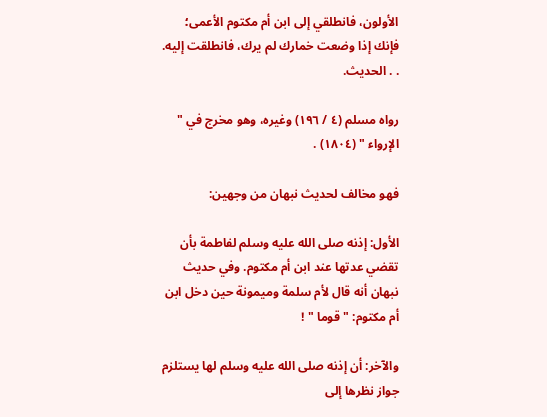الأولون، فانطلقي إلى ابن أم مكتوم الأعمى؛ فإنك إذا وضعت خمارك لم يرك، فانطلقت إليه. . . الحديث.

رواه مسلم (٤ / ١٩٦) وغيره، وهو مخرج في " الإرواء " (١٨٠٤) .

فهو مخالف لحديث نبهان من وجهين:

الأول: إذنه صلى الله عليه وسلم لفاطمة بأن تقضي عدتها عند ابن أم مكتوم. وفي حديث نبهان أنه قال لأم سلمة وميمونة حين دخل ابن أم مكتوم: " قوما " !

والآخر: أن إذنه صلى الله عليه وسلم لها يستلزم جواز نظرها إلى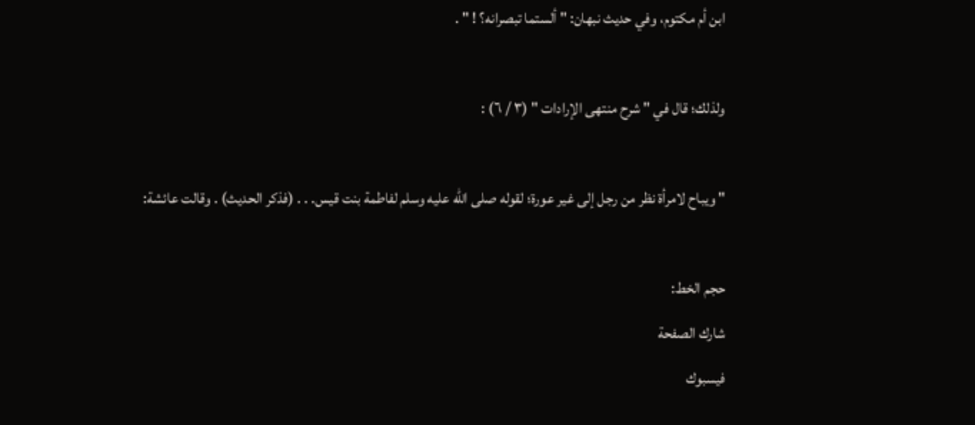ابن أم مكتوم، وفي حديث نبهان: " ألستما تبصرانه؟ ! " .

ولذلك؛ قال في " شرح منتهى الإرادات " (٣ / ٦) :

" ويباح لامرأة نظر من رجل إلى غير عورة؛ لقوله صلى الله عليه وسلم لفاطمة بنت قيس. . . (فذكر الحديث) . وقالت عائشة:

حجم الخط:
شارك الصفحة
فيسبوك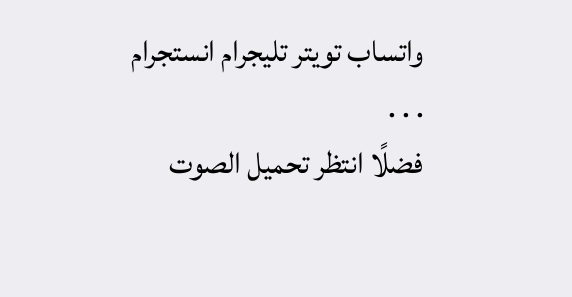واتساب تويتر تليجرام انستجرام
. . .
فضلًا انتظر تحميل الصوت